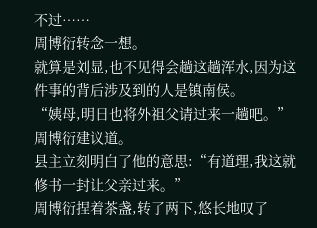不过……
周博衍转念一想。
就算是刘显,也不见得会趟这趟浑水,因为这件事的背后涉及到的人是镇南侯。
“姨母,明日也将外祖父请过来一趟吧。”周博衍建议道。
县主立刻明白了他的意思:“有道理,我这就修书一封让父亲过来。”
周博衍捏着茶盏,转了两下,悠长地叹了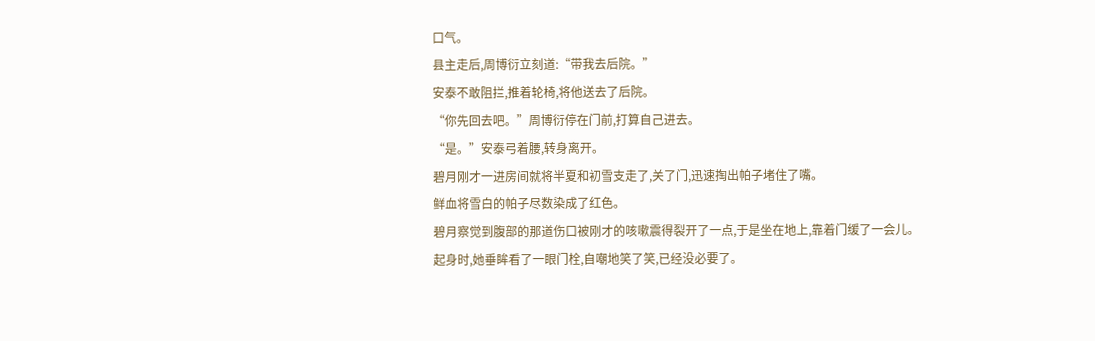口气。
县主走后,周博衍立刻道:“带我去后院。”
安泰不敢阻拦,推着轮椅,将他送去了后院。
“你先回去吧。”周博衍停在门前,打算自己进去。
“是。”安泰弓着腰,转身离开。
碧月刚才一进房间就将半夏和初雪支走了,关了门,迅速掏出帕子堵住了嘴。
鲜血将雪白的帕子尽数染成了红色。
碧月察觉到腹部的那道伤口被刚才的咳嗽震得裂开了一点,于是坐在地上,靠着门缓了一会儿。
起身时,她垂眸看了一眼门栓,自嘲地笑了笑,已经没必要了。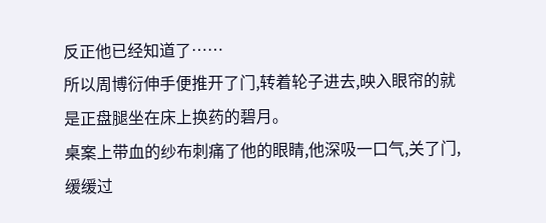反正他已经知道了……
所以周博衍伸手便推开了门,转着轮子进去,映入眼帘的就是正盘腿坐在床上换药的碧月。
桌案上带血的纱布刺痛了他的眼睛,他深吸一口气,关了门,缓缓过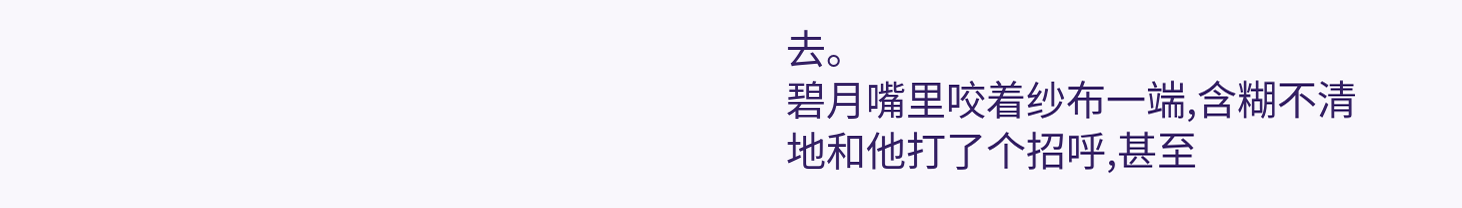去。
碧月嘴里咬着纱布一端,含糊不清地和他打了个招呼,甚至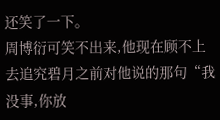还笑了一下。
周博衍可笑不出来,他现在顾不上去追究碧月之前对他说的那句“我没事,你放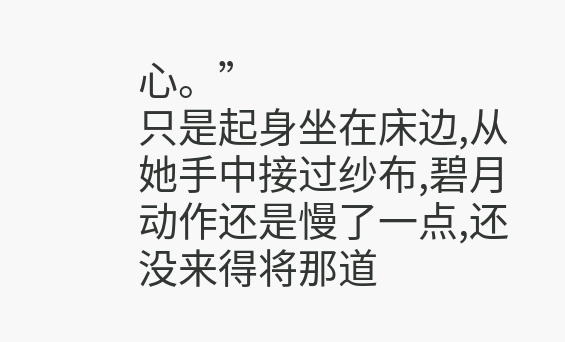心。”
只是起身坐在床边,从她手中接过纱布,碧月动作还是慢了一点,还没来得将那道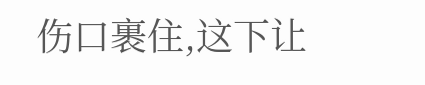伤口裹住,这下让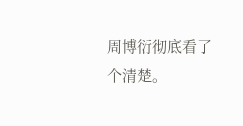周博衍彻底看了个清楚。